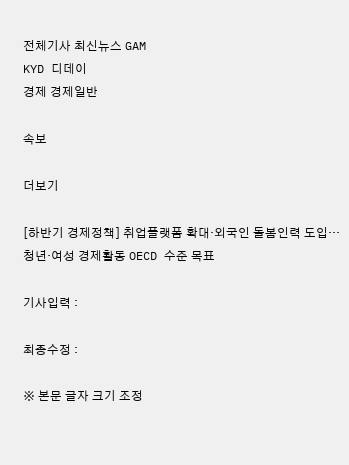전체기사 최신뉴스 GAM
KYD 디데이
경제 경제일반

속보

더보기

[하반기 경제정책] 취업플랫폼 확대·외국인 돌봄인력 도입…청년·여성 경제활동 OECD 수준 목표

기사입력 :

최종수정 :

※ 본문 글자 크기 조정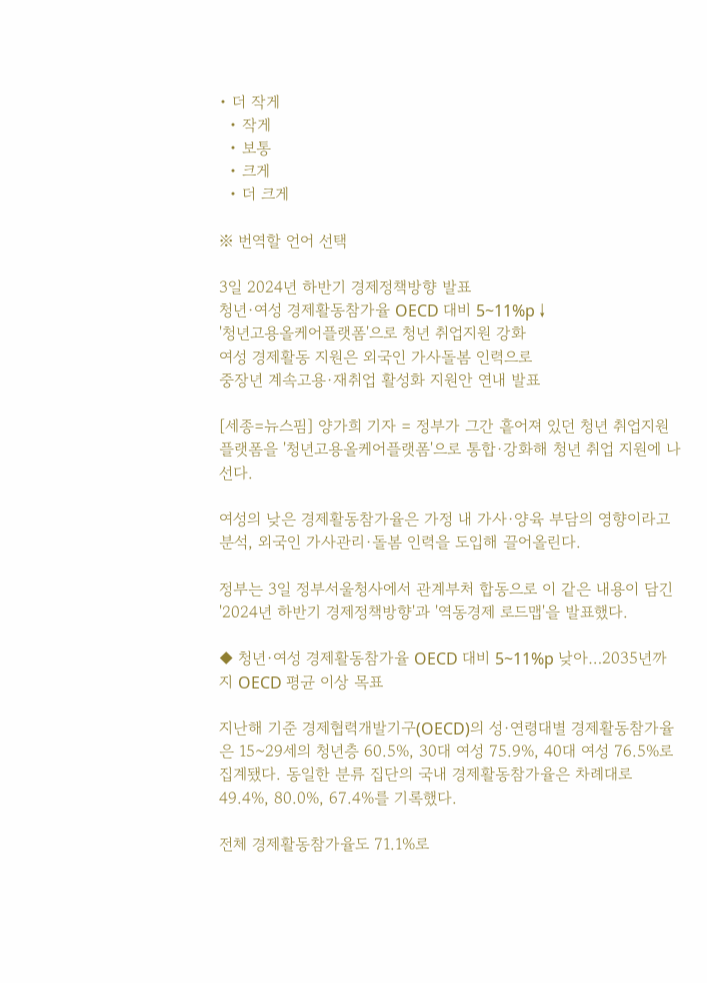• 더 작게
  • 작게
  • 보통
  • 크게
  • 더 크게

※ 번역할 언어 선택

3일 2024년 하반기 경제정책방향 발표
청년·여성 경제활동참가율 OECD 대비 5~11%p↓
'청년고용올케어플랫폼'으로 청년 취업지원 강화
여성 경제활동 지원은 외국인 가사돌봄 인력으로
중장년 계속고용·재취업 활성화 지원안 연내 발표

[세종=뉴스핌] 양가희 기자 = 정부가 그간 흩어져 있던 청년 취업지원 플랫폼을 '청년고용올케어플랫폼'으로 통합·강화해 청년 취업 지원에 나선다.

여성의 낮은 경제활동참가율은 가정 내 가사·양육 부담의 영향이라고 분석, 외국인 가사관리·돌봄 인력을 도입해 끌어올린다.

정부는 3일 정부서울청사에서 관계부처 합동으로 이 같은 내용이 담긴 '2024년 하반기 경제정책방향'과 '역동경제 로드맵'을 발표했다.

◆ 청년·여성 경제활동참가율 OECD 대비 5~11%p 낮아…2035년까지 OECD 평균 이상 목표

지난해 기준 경제협력개발기구(OECD)의 성·연령대별 경제활동참가율은 15~29세의 청년층 60.5%, 30대 여성 75.9%, 40대 여성 76.5%로 집계됐다. 동일한 분류 집단의 국내 경제활동참가율은 차례대로 49.4%, 80.0%, 67.4%를 기록했다.

전체 경제활동참가율도 71.1%로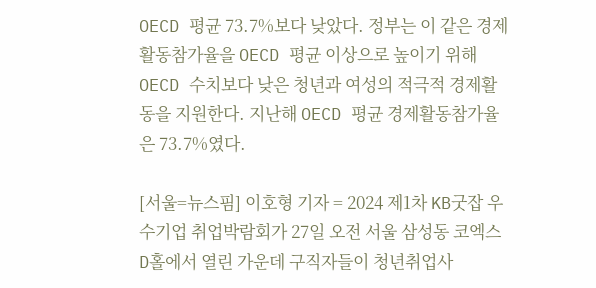OECD 평균 73.7%보다 낮았다. 정부는 이 같은 경제활동참가율을 OECD 평균 이상으로 높이기 위해 OECD 수치보다 낮은 청년과 여성의 적극적 경제활동을 지원한다. 지난해 OECD 평균 경제활동참가율은 73.7%였다.

[서울=뉴스핌] 이호형 기자 = 2024 제1차 KB굿잡 우수기업 취업박람회가 27일 오전 서울 삼성동 코엑스 D홀에서 열린 가운데 구직자들이 청년취업사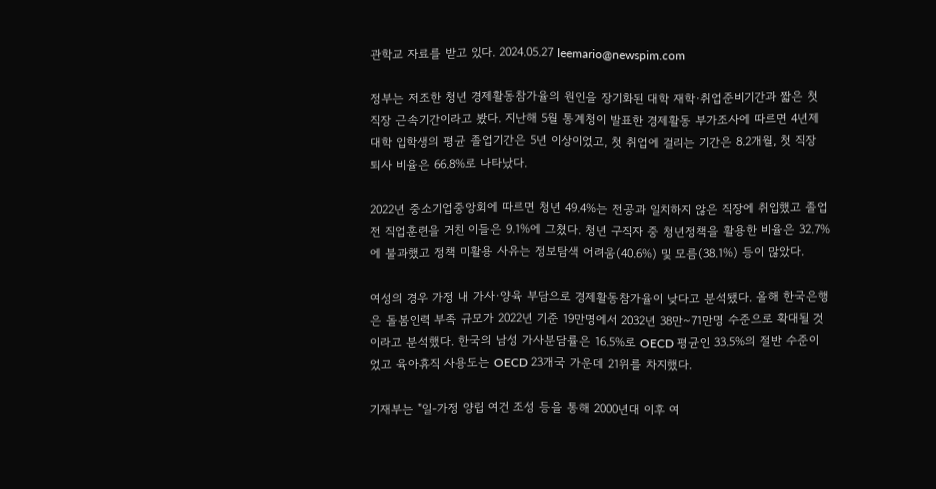관학교 자료를 받고 있다. 2024.05.27 leemario@newspim.com

정부는 저조한 청년 경제활동참가율의 원인을 장기화된 대학 재학·취업준비기간과 짧은 첫 직장 근속기간이라고 봤다. 지난해 5월 통계청이 발표한 경제활동 부가조사에 따르면 4년제 대학 입학생의 평균 졸업기간은 5년 이상이었고, 첫 취업에 걸리는 기간은 8.2개월, 첫 직장 퇴사 비율은 66.8%로 나타났다.

2022년 중소기업중앙회에 따르면 청년 49.4%는 전공과 일치하지 않은 직장에 취입했고 졸업 전 직업훈련을 거친 이들은 9.1%에 그쳤다. 청년 구직자 중 청년정책을 활용한 비율은 32.7%에 불과했고 정책 미활용 사유는 정보탐색 어려움(40.6%) 및 모름(38.1%) 등이 많았다.

여성의 경우 가정 내 가사·양육 부담으로 경제활동참가율이 낮다고 분석됐다. 올해 한국은행은 돌봄인력 부족 규모가 2022년 기준 19만명에서 2032년 38만~71만명 수준으로 확대될 것이라고 분석했다. 한국의 남성 가사분담률은 16.5%로 OECD 평균인 33.5%의 절반 수준이었고 육아휴직 사용도는 OECD 23개국 가운데 21위를 차지했다.

기재부는 "일-가정 양립 여건 조성 등을 통해 2000년대 이후 여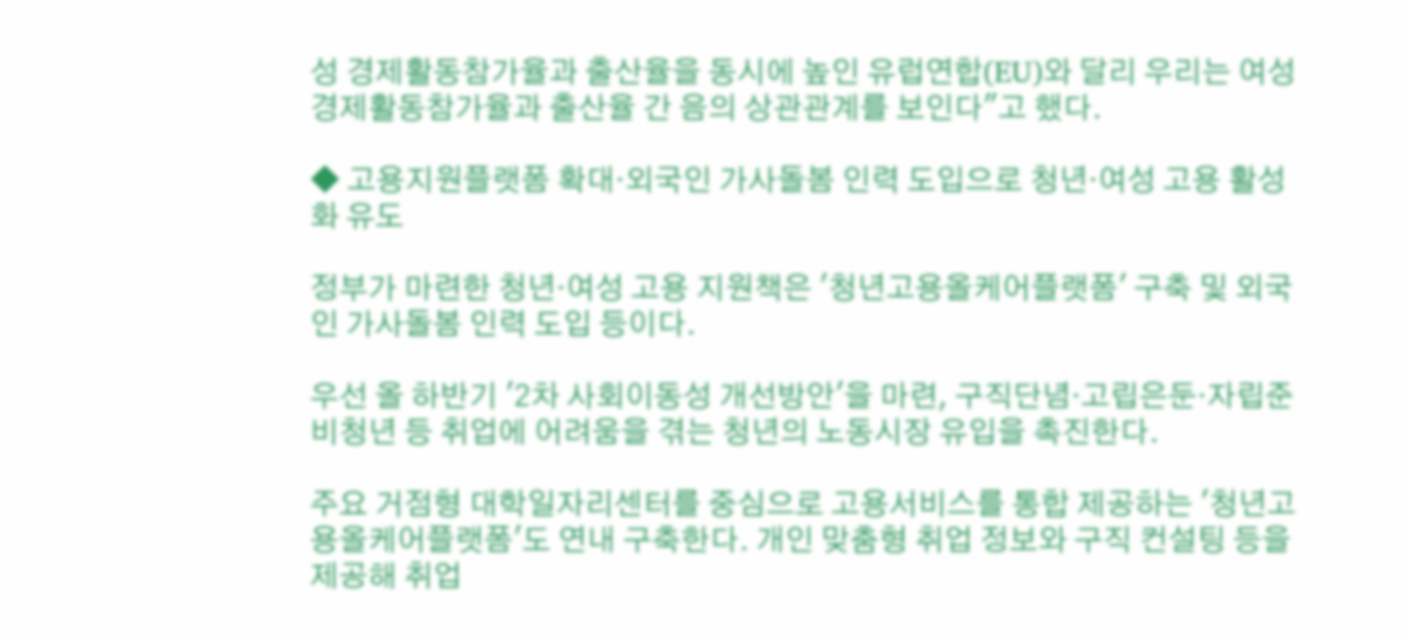성 경제활동참가율과 출산율을 동시에 높인 유럽연합(EU)와 달리 우리는 여성 경제활동참가율과 출산율 간 음의 상관관계를 보인다"고 했다.

◆ 고용지원플랫폼 확대·외국인 가사돌봄 인력 도입으로 청년·여성 고용 활성화 유도

정부가 마련한 청년·여성 고용 지원책은 '청년고용올케어플랫폼' 구축 및 외국인 가사돌봄 인력 도입 등이다.

우선 올 하반기 '2차 사회이동성 개선방안'을 마련, 구직단념·고립은둔·자립준비청년 등 취업에 어려움을 겪는 청년의 노동시장 유입을 촉진한다.

주요 거점형 대학일자리센터를 중심으로 고용서비스를 통합 제공하는 '청년고용올케어플랫폼'도 연내 구축한다. 개인 맞춤형 취업 정보와 구직 컨설팅 등을 제공해 취업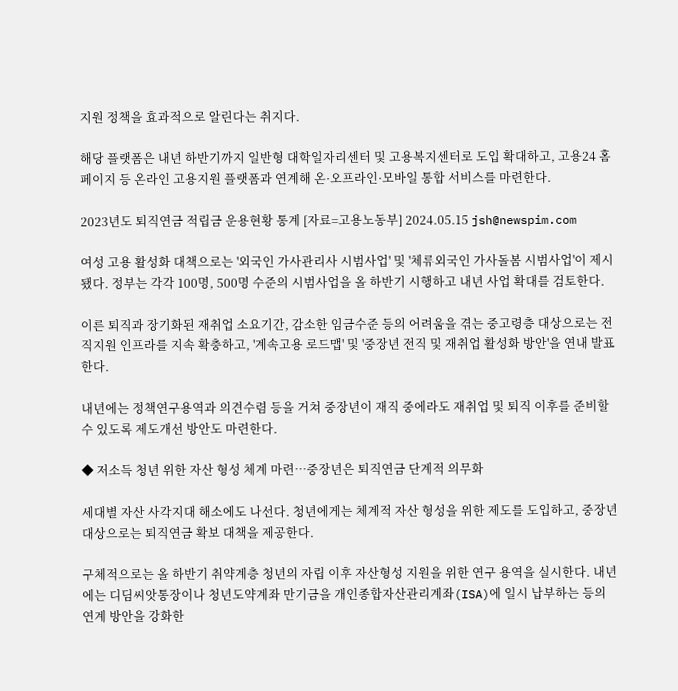지원 정책을 효과적으로 알린다는 취지다.

해당 플랫폼은 내년 하반기까지 일반형 대학일자리센터 및 고용복지센터로 도입 확대하고, 고용24 홈페이지 등 온라인 고용지원 플랫폼과 연계해 온·오프라인·모바일 통합 서비스를 마련한다.

2023년도 퇴직연금 적립금 운용현황 통계 [자료=고용노동부] 2024.05.15 jsh@newspim.com

여성 고용 활성화 대책으로는 '외국인 가사관리사 시범사업' 및 '체류외국인 가사돌봄 시범사업'이 제시됐다. 정부는 각각 100명, 500명 수준의 시범사업을 올 하반기 시행하고 내년 사업 확대를 검토한다.

이른 퇴직과 장기화된 재취업 소요기간, 감소한 임금수준 등의 어려움을 겪는 중고령층 대상으로는 전직지원 인프라를 지속 확충하고, '계속고용 로드맵' 및 '중장년 전직 및 재취업 활성화 방안'을 연내 발표한다.

내년에는 정책연구용역과 의견수렴 등을 거쳐 중장년이 재직 중에라도 재취업 및 퇴직 이후를 준비할 수 있도록 제도개선 방안도 마련한다.

◆ 저소득 청년 위한 자산 형성 체계 마련…중장년은 퇴직연금 단계적 의무화

세대별 자산 사각지대 해소에도 나선다. 청년에게는 체계적 자산 형성을 위한 제도를 도입하고, 중장년 대상으로는 퇴직연금 확보 대책을 제공한다.

구체적으로는 올 하반기 취약계층 청년의 자립 이후 자산형성 지원을 위한 연구 용역을 실시한다. 내년에는 디딤씨앗통장이나 청년도약계좌 만기금을 개인종합자산관리계좌(ISA)에 일시 납부하는 등의 연계 방안을 강화한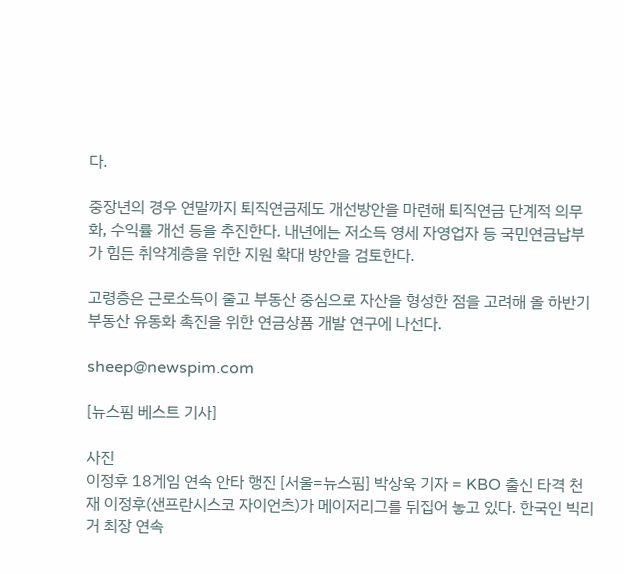다.

중장년의 경우 연말까지 퇴직연금제도 개선방안을 마련해 퇴직연금 단계적 의무화, 수익률 개선 등을 추진한다. 내년에는 저소득 영세 자영업자 등 국민연금납부가 힘든 취약계층을 위한 지원 확대 방안을 검토한다.

고령층은 근로소득이 줄고 부동산 중심으로 자산을 형성한 점을 고려해 올 하반기 부동산 유동화 촉진을 위한 연금상품 개발 연구에 나선다.

sheep@newspim.com

[뉴스핌 베스트 기사]

사진
이정후 18게임 연속 안타 행진 [서울=뉴스핌] 박상욱 기자 = KBO 출신 타격 천재 이정후(샌프란시스코 자이언츠)가 메이저리그를 뒤집어 놓고 있다. 한국인 빅리거 최장 연속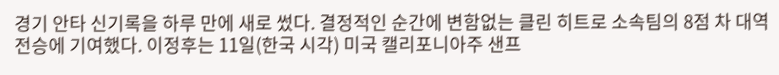경기 안타 신기록을 하루 만에 새로 썼다. 결정적인 순간에 변함없는 클린 히트로 소속팀의 8점 차 대역전승에 기여했다. 이정후는 11일(한국 시각) 미국 캘리포니아주 샌프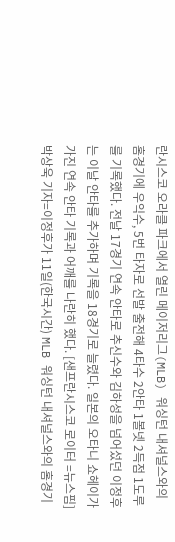란시스코 오라클 파크에서 열린 메이저리그(MLB) 워싱턴 내셔널스와의 홈경기에 우익수, 5번 타자로 선발 출전해 4타수 2안타 1볼넷 2득점 1도루를 기록했다. 전날 17경기 연속 안타로 추신수와 김하성을 넘어섰던 이정후는 이날 안타를 추가하며 기록을 18경기로 늘렸다. 일본의 오타니 쇼헤이가 가진 연속 안타 기록과 어깨를 나란히 했다. [샌프란시스코 로이터 =뉴스핌] 박상욱 기자=이정후가 11일(한국시간) MLB 워싱턴 내셔널스와의 홈경기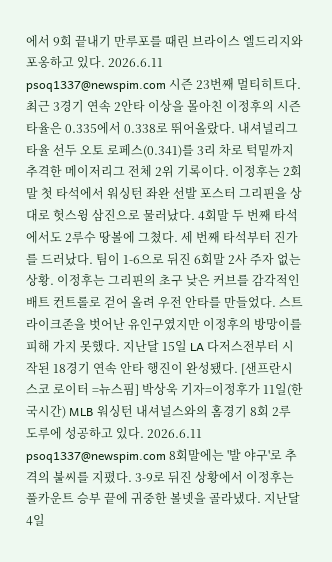에서 9회 끝내기 만루포를 때린 브라이스 엘드리지와 포옹하고 있다. 2026.6.11 psoq1337@newspim.com 시즌 23번째 멀티히트다. 최근 3경기 연속 2안타 이상을 몰아친 이정후의 시즌 타율은 0.335에서 0.338로 뛰어올랐다. 내셔널리그 타율 선두 오토 로페스(0.341)를 3리 차로 턱밑까지 추격한 메이저리그 전체 2위 기록이다. 이정후는 2회말 첫 타석에서 워싱턴 좌완 선발 포스터 그리핀을 상대로 헛스윙 삼진으로 물러났다. 4회말 두 번째 타석에서도 2루수 땅볼에 그쳤다. 세 번째 타석부터 진가를 드러났다. 팀이 1-6으로 뒤진 6회말 2사 주자 없는 상황. 이정후는 그리핀의 초구 낮은 커브를 감각적인 배트 컨트롤로 걷어 올려 우전 안타를 만들었다. 스트라이크존을 벗어난 유인구였지만 이정후의 방망이를 피해 가지 못했다. 지난달 15일 LA 다저스전부터 시작된 18경기 연속 안타 행진이 완성됐다. [샌프란시스코 로이터 =뉴스핌] 박상욱 기자=이정후가 11일(한국시간) MLB 워싱턴 내셔널스와의 홈경기 8회 2루 도루에 성공하고 있다. 2026.6.11 psoq1337@newspim.com 8회말에는 '발 야구'로 추격의 불씨를 지폈다. 3-9로 뒤진 상황에서 이정후는 풀카운트 승부 끝에 귀중한 볼넷을 골라냈다. 지난달 4일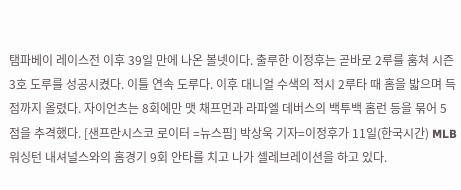탬파베이 레이스전 이후 39일 만에 나온 볼넷이다. 출루한 이정후는 곧바로 2루를 훔쳐 시즌 3호 도루를 성공시켰다. 이틀 연속 도루다. 이후 대니얼 수색의 적시 2루타 때 홈을 밟으며 득점까지 올렸다. 자이언츠는 8회에만 맷 채프먼과 라파엘 데버스의 백투백 홈런 등을 묶어 5점을 추격했다. [샌프란시스코 로이터 =뉴스핌] 박상욱 기자=이정후가 11일(한국시간) MLB 워싱턴 내셔널스와의 홈경기 9회 안타를 치고 나가 셀레브레이션을 하고 있다.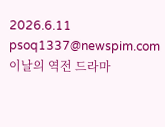2026.6.11 psoq1337@newspim.com 이날의 역전 드라마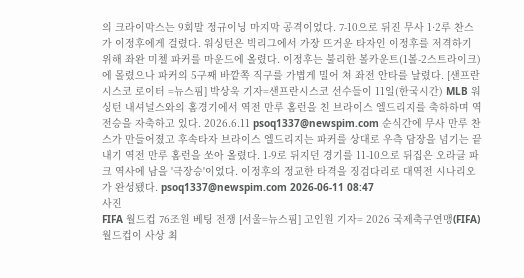의 크라이막스는 9회말 정규이닝 마지막 공격이었다. 7-10으로 뒤진 무사 1·2루 찬스가 이정후에게 걸렸다. 워싱턴은 빅리그에서 가장 뜨거운 타자인 이정후를 저격하기 위해 좌완 미첼 파커를 마운드에 올렸다. 이정후는 불리한 볼카운트(1볼-2스트라이크)에 몰렸으나 파커의 5구째 바깥쪽 직구를 가볍게 밀어 쳐 좌전 안타를 날렸다. [샌프란시스코 로이터 =뉴스핌] 박상욱 기자=샌프란시스코 선수들이 11일(한국시간) MLB 워싱턴 내셔널스와의 홈경기에서 역전 만루 홈런을 친 브라이스 엘드리지를 축하하며 역전승을 자축하고 있다. 2026.6.11 psoq1337@newspim.com 순식간에 무사 만루 찬스가 만들어졌고 후속타자 브라이스 엘드리지는 파커를 상대로 우측 담장을 넘기는 끝내기 역전 만루 홈런을 쏘아 올렸다. 1-9로 뒤지던 경기를 11-10으로 뒤집은 오라클 파크 역사에 남을 '극장승'이었다. 이정후의 정교한 타격을 징검다리로 대역전 시나리오가 완성됐다. psoq1337@newspim.com 2026-06-11 08:47
사진
FIFA 월드컵 76조원 베팅 전쟁 [서울=뉴스핌] 고인원 기자= 2026 국제축구연맹(FIFA) 월드컵이 사상 최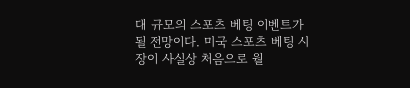대 규모의 스포츠 베팅 이벤트가 될 전망이다. 미국 스포츠 베팅 시장이 사실상 처음으로 월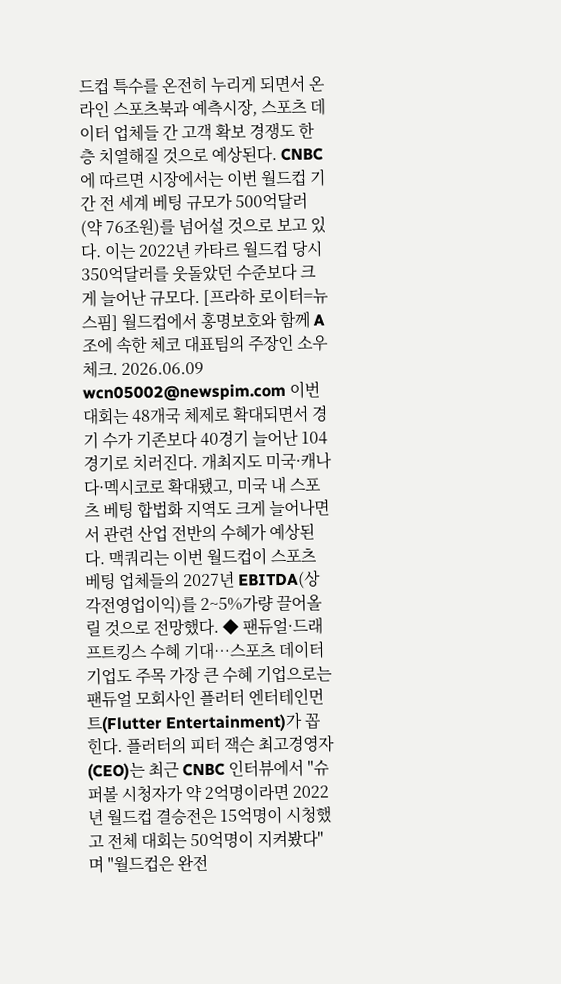드컵 특수를 온전히 누리게 되면서 온라인 스포츠북과 예측시장, 스포츠 데이터 업체들 간 고객 확보 경쟁도 한층 치열해질 것으로 예상된다. CNBC에 따르면 시장에서는 이번 월드컵 기간 전 세계 베팅 규모가 500억달러(약 76조원)를 넘어설 것으로 보고 있다. 이는 2022년 카타르 월드컵 당시 350억달러를 웃돌았던 수준보다 크게 늘어난 규모다. [프라하 로이터=뉴스핌] 월드컵에서 홍명보호와 함께 A조에 속한 체코 대표팀의 주장인 소우체크. 2026.06.09 wcn05002@newspim.com 이번 대회는 48개국 체제로 확대되면서 경기 수가 기존보다 40경기 늘어난 104경기로 치러진다. 개최지도 미국·캐나다·멕시코로 확대됐고, 미국 내 스포츠 베팅 합법화 지역도 크게 늘어나면서 관련 산업 전반의 수혜가 예상된다. 맥쿼리는 이번 월드컵이 스포츠 베팅 업체들의 2027년 EBITDA(상각전영업이익)를 2~5%가량 끌어올릴 것으로 전망했다. ◆ 팬듀얼·드래프트킹스 수혜 기대…스포츠 데이터 기업도 주목 가장 큰 수혜 기업으로는 팬듀얼 모회사인 플러터 엔터테인먼트(Flutter Entertainment)가 꼽힌다. 플러터의 피터 잭슨 최고경영자(CEO)는 최근 CNBC 인터뷰에서 "슈퍼볼 시청자가 약 2억명이라면 2022년 월드컵 결승전은 15억명이 시청했고 전체 대회는 50억명이 지켜봤다"며 "월드컵은 완전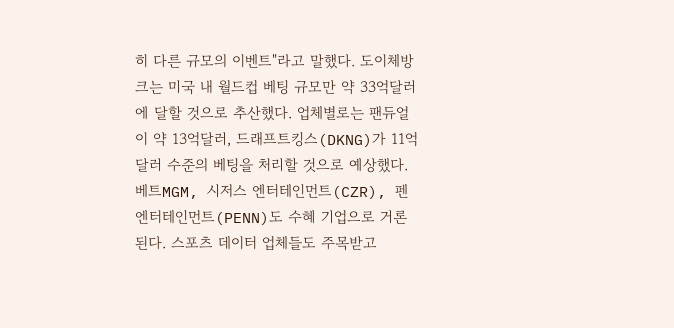히 다른 규모의 이벤트"라고 말했다. 도이체방크는 미국 내 월드컵 베팅 규모만 약 33억달러에 달할 것으로 추산했다. 업체별로는 팬듀얼이 약 13억달러, 드래프트킹스(DKNG)가 11억달러 수준의 베팅을 처리할 것으로 예상했다. 베트MGM, 시저스 엔터테인먼트(CZR), 펜 엔터테인먼트(PENN)도 수혜 기업으로 거론된다. 스포츠 데이터 업체들도 주목받고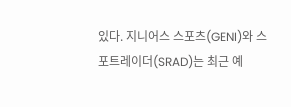있다. 지니어스 스포츠(GENI)와 스포트레이더(SRAD)는 최근 예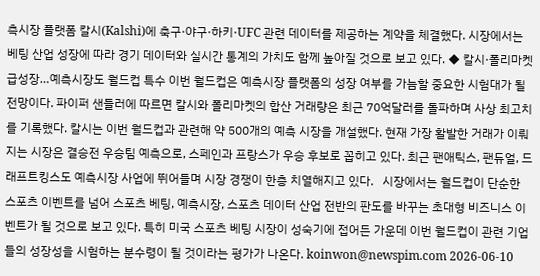측시장 플랫폼 칼시(Kalshi)에 축구·야구·하키·UFC 관련 데이터를 제공하는 계약을 체결했다. 시장에서는 베팅 산업 성장에 따라 경기 데이터와 실시간 통계의 가치도 함께 높아질 것으로 보고 있다. ◆ 칼시·폴리마켓 급성장…예측시장도 월드컵 특수 이번 월드컵은 예측시장 플랫폼의 성장 여부를 가늠할 중요한 시험대가 될 전망이다. 파이퍼 샌들러에 따르면 칼시와 폴리마켓의 합산 거래량은 최근 70억달러를 돌파하며 사상 최고치를 기록했다. 칼시는 이번 월드컵과 관련해 약 500개의 예측 시장을 개설했다. 현재 가장 활발한 거래가 이뤄지는 시장은 결승전 우승팀 예측으로, 스페인과 프랑스가 우승 후보로 꼽히고 있다. 최근 팬애틱스, 팬듀얼, 드래프트킹스도 예측시장 사업에 뛰어들며 시장 경쟁이 한층 치열해지고 있다.   시장에서는 월드컵이 단순한 스포츠 이벤트를 넘어 스포츠 베팅, 예측시장, 스포츠 데이터 산업 전반의 판도를 바꾸는 초대형 비즈니스 이벤트가 될 것으로 보고 있다. 특히 미국 스포츠 베팅 시장이 성숙기에 접어든 가운데 이번 월드컵이 관련 기업들의 성장성을 시험하는 분수령이 될 것이라는 평가가 나온다. koinwon@newspim.com 2026-06-10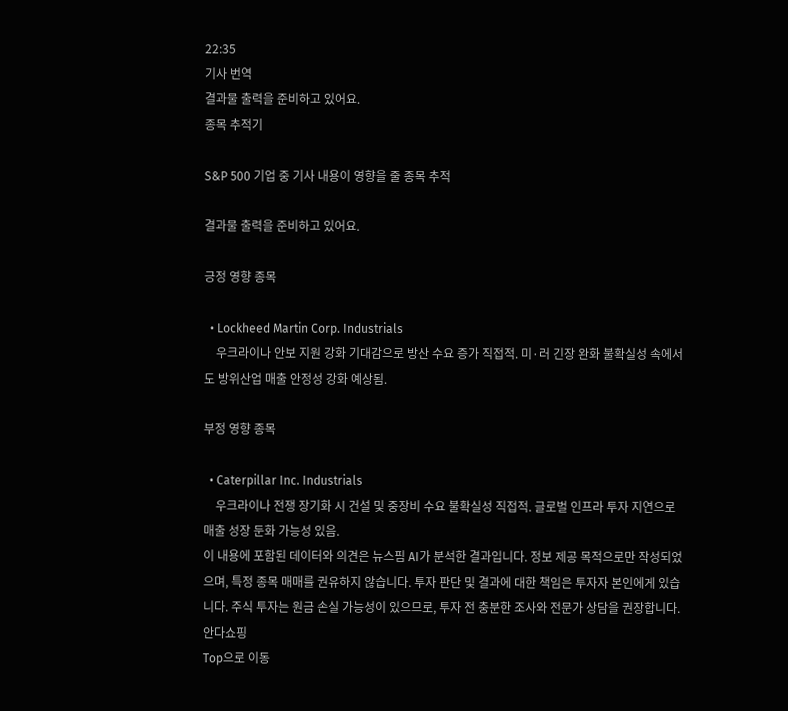22:35
기사 번역
결과물 출력을 준비하고 있어요.
종목 추적기

S&P 500 기업 중 기사 내용이 영향을 줄 종목 추적

결과물 출력을 준비하고 있어요.

긍정 영향 종목

  • Lockheed Martin Corp. Industrials
    우크라이나 안보 지원 강화 기대감으로 방산 수요 증가 직접적. 미·러 긴장 완화 불확실성 속에서도 방위산업 매출 안정성 강화 예상됨.

부정 영향 종목

  • Caterpillar Inc. Industrials
    우크라이나 전쟁 장기화 시 건설 및 중장비 수요 불확실성 직접적. 글로벌 인프라 투자 지연으로 매출 성장 둔화 가능성 있음.
이 내용에 포함된 데이터와 의견은 뉴스핌 AI가 분석한 결과입니다. 정보 제공 목적으로만 작성되었으며, 특정 종목 매매를 권유하지 않습니다. 투자 판단 및 결과에 대한 책임은 투자자 본인에게 있습니다. 주식 투자는 원금 손실 가능성이 있으므로, 투자 전 충분한 조사와 전문가 상담을 권장합니다.
안다쇼핑
Top으로 이동